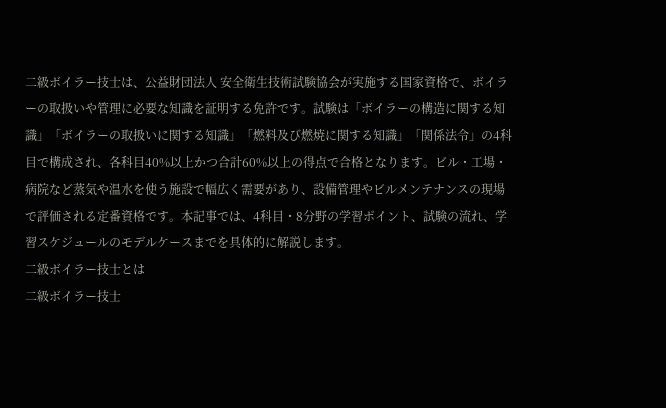二級ボイラー技士は、公益財団法人 安全衛生技術試験協会が実施する国家資格で、ボイラーの取扱いや管理に必要な知識を証明する免許です。試験は「ボイラーの構造に関する知識」「ボイラーの取扱いに関する知識」「燃料及び燃焼に関する知識」「関係法令」の4科目で構成され、各科目40%以上かつ合計60%以上の得点で合格となります。ビル・工場・病院など蒸気や温水を使う施設で幅広く需要があり、設備管理やビルメンテナンスの現場で評価される定番資格です。本記事では、4科目・8分野の学習ポイント、試験の流れ、学習スケジュールのモデルケースまでを具体的に解説します。
二級ボイラー技士とは
二級ボイラー技士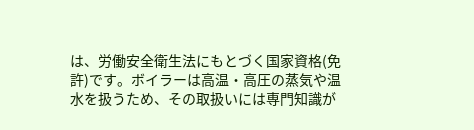は、労働安全衛生法にもとづく国家資格(免許)です。ボイラーは高温・高圧の蒸気や温水を扱うため、その取扱いには専門知識が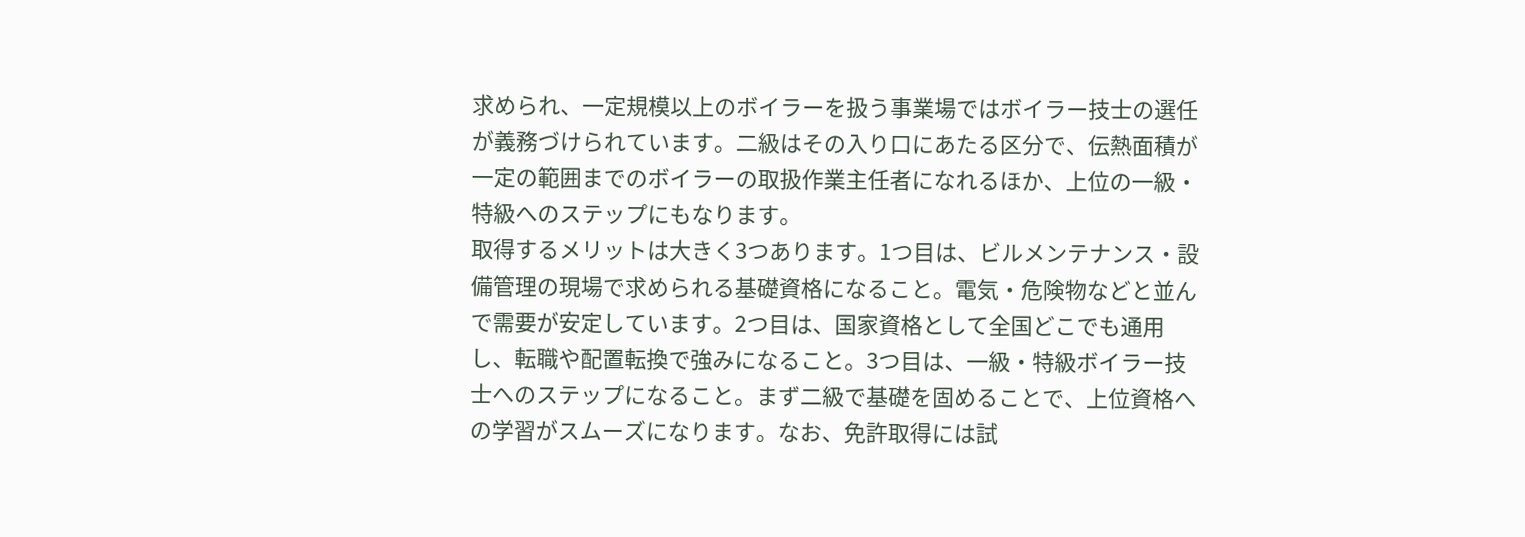求められ、一定規模以上のボイラーを扱う事業場ではボイラー技士の選任が義務づけられています。二級はその入り口にあたる区分で、伝熱面積が一定の範囲までのボイラーの取扱作業主任者になれるほか、上位の一級・特級へのステップにもなります。
取得するメリットは大きく3つあります。1つ目は、ビルメンテナンス・設備管理の現場で求められる基礎資格になること。電気・危険物などと並んで需要が安定しています。2つ目は、国家資格として全国どこでも通用し、転職や配置転換で強みになること。3つ目は、一級・特級ボイラー技士へのステップになること。まず二級で基礎を固めることで、上位資格への学習がスムーズになります。なお、免許取得には試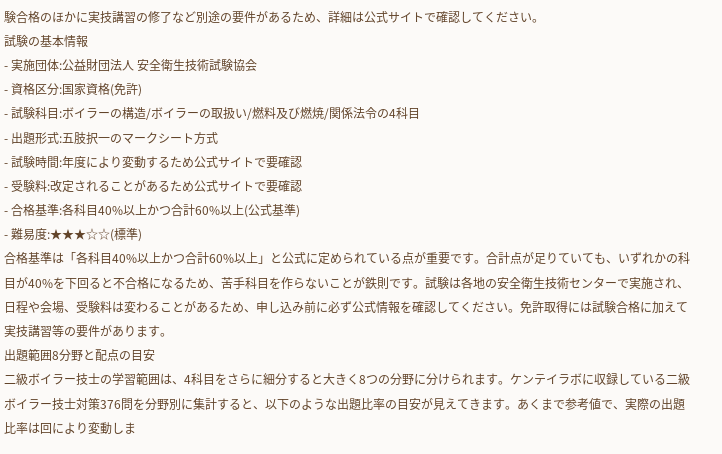験合格のほかに実技講習の修了など別途の要件があるため、詳細は公式サイトで確認してください。
試験の基本情報
- 実施団体:公益財団法人 安全衛生技術試験協会
- 資格区分:国家資格(免許)
- 試験科目:ボイラーの構造/ボイラーの取扱い/燃料及び燃焼/関係法令の4科目
- 出題形式:五肢択一のマークシート方式
- 試験時間:年度により変動するため公式サイトで要確認
- 受験料:改定されることがあるため公式サイトで要確認
- 合格基準:各科目40%以上かつ合計60%以上(公式基準)
- 難易度:★★★☆☆(標準)
合格基準は「各科目40%以上かつ合計60%以上」と公式に定められている点が重要です。合計点が足りていても、いずれかの科目が40%を下回ると不合格になるため、苦手科目を作らないことが鉄則です。試験は各地の安全衛生技術センターで実施され、日程や会場、受験料は変わることがあるため、申し込み前に必ず公式情報を確認してください。免許取得には試験合格に加えて実技講習等の要件があります。
出題範囲8分野と配点の目安
二級ボイラー技士の学習範囲は、4科目をさらに細分すると大きく8つの分野に分けられます。ケンテイラボに収録している二級ボイラー技士対策376問を分野別に集計すると、以下のような出題比率の目安が見えてきます。あくまで参考値で、実際の出題比率は回により変動しま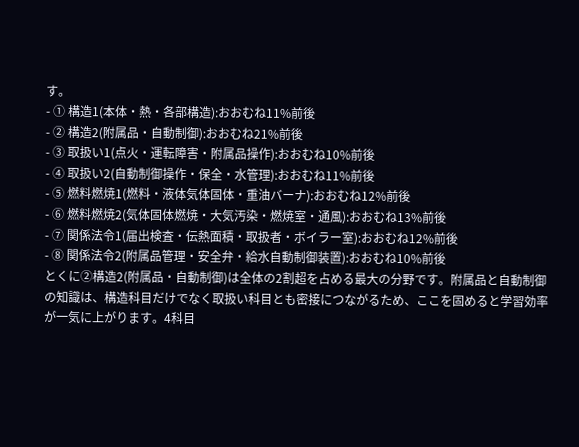す。
- ① 構造1(本体・熱・各部構造):おおむね11%前後
- ② 構造2(附属品・自動制御):おおむね21%前後
- ③ 取扱い1(点火・運転障害・附属品操作):おおむね10%前後
- ④ 取扱い2(自動制御操作・保全・水管理):おおむね11%前後
- ⑤ 燃料燃焼1(燃料・液体気体固体・重油バーナ):おおむね12%前後
- ⑥ 燃料燃焼2(気体固体燃焼・大気汚染・燃焼室・通風):おおむね13%前後
- ⑦ 関係法令1(届出検査・伝熱面積・取扱者・ボイラー室):おおむね12%前後
- ⑧ 関係法令2(附属品管理・安全弁・給水自動制御装置):おおむね10%前後
とくに②構造2(附属品・自動制御)は全体の2割超を占める最大の分野です。附属品と自動制御の知識は、構造科目だけでなく取扱い科目とも密接につながるため、ここを固めると学習効率が一気に上がります。4科目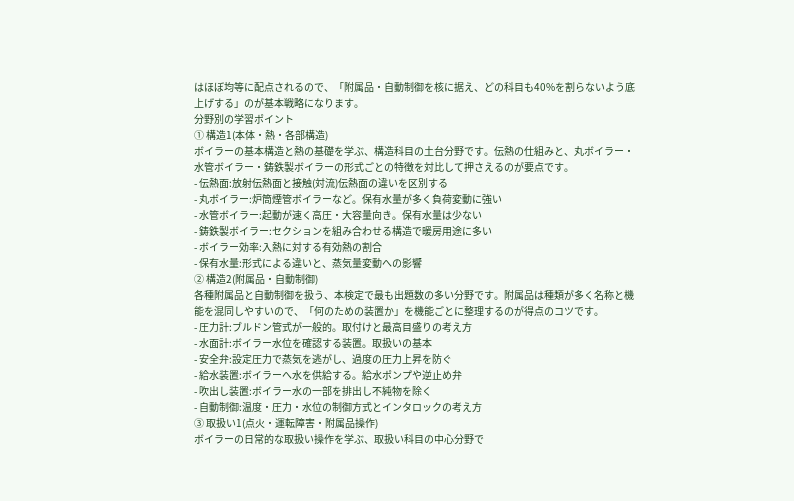はほぼ均等に配点されるので、「附属品・自動制御を核に据え、どの科目も40%を割らないよう底上げする」のが基本戦略になります。
分野別の学習ポイント
① 構造1(本体・熱・各部構造)
ボイラーの基本構造と熱の基礎を学ぶ、構造科目の土台分野です。伝熱の仕組みと、丸ボイラー・水管ボイラー・鋳鉄製ボイラーの形式ごとの特徴を対比して押さえるのが要点です。
- 伝熱面:放射伝熱面と接触(対流)伝熱面の違いを区別する
- 丸ボイラー:炉筒煙管ボイラーなど。保有水量が多く負荷変動に強い
- 水管ボイラー:起動が速く高圧・大容量向き。保有水量は少ない
- 鋳鉄製ボイラー:セクションを組み合わせる構造で暖房用途に多い
- ボイラー効率:入熱に対する有効熱の割合
- 保有水量:形式による違いと、蒸気量変動への影響
② 構造2(附属品・自動制御)
各種附属品と自動制御を扱う、本検定で最も出題数の多い分野です。附属品は種類が多く名称と機能を混同しやすいので、「何のための装置か」を機能ごとに整理するのが得点のコツです。
- 圧力計:ブルドン管式が一般的。取付けと最高目盛りの考え方
- 水面計:ボイラー水位を確認する装置。取扱いの基本
- 安全弁:設定圧力で蒸気を逃がし、過度の圧力上昇を防ぐ
- 給水装置:ボイラーへ水を供給する。給水ポンプや逆止め弁
- 吹出し装置:ボイラー水の一部を排出し不純物を除く
- 自動制御:温度・圧力・水位の制御方式とインタロックの考え方
③ 取扱い1(点火・運転障害・附属品操作)
ボイラーの日常的な取扱い操作を学ぶ、取扱い科目の中心分野で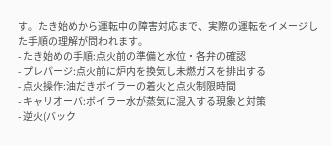す。たき始めから運転中の障害対応まで、実際の運転をイメージした手順の理解が問われます。
- たき始めの手順:点火前の準備と水位・各弁の確認
- プレパージ:点火前に炉内を換気し未燃ガスを排出する
- 点火操作:油だきボイラーの着火と点火制限時間
- キャリオーバ:ボイラー水が蒸気に混入する現象と対策
- 逆火(バック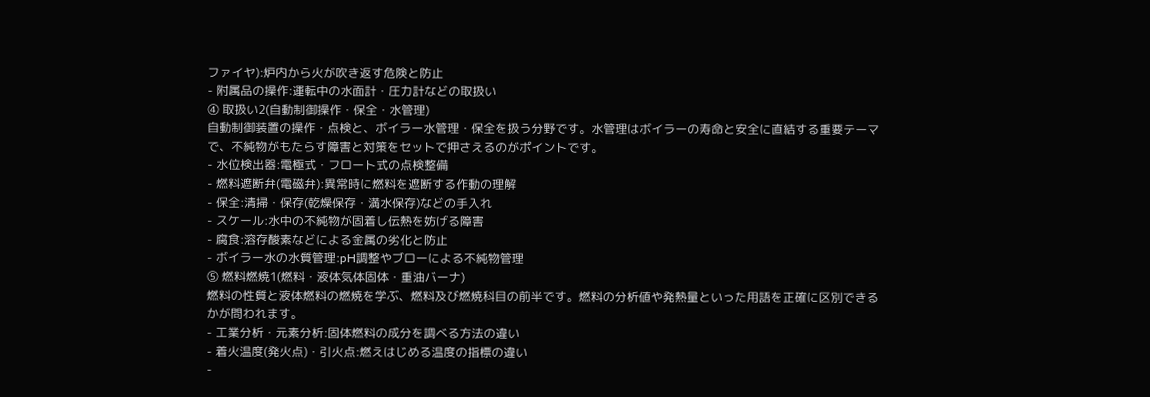ファイヤ):炉内から火が吹き返す危険と防止
- 附属品の操作:運転中の水面計・圧力計などの取扱い
④ 取扱い2(自動制御操作・保全・水管理)
自動制御装置の操作・点検と、ボイラー水管理・保全を扱う分野です。水管理はボイラーの寿命と安全に直結する重要テーマで、不純物がもたらす障害と対策をセットで押さえるのがポイントです。
- 水位検出器:電極式・フロート式の点検整備
- 燃料遮断弁(電磁弁):異常時に燃料を遮断する作動の理解
- 保全:清掃・保存(乾燥保存・満水保存)などの手入れ
- スケール:水中の不純物が固着し伝熱を妨げる障害
- 腐食:溶存酸素などによる金属の劣化と防止
- ボイラー水の水質管理:pH調整やブローによる不純物管理
⑤ 燃料燃焼1(燃料・液体気体固体・重油バーナ)
燃料の性質と液体燃料の燃焼を学ぶ、燃料及び燃焼科目の前半です。燃料の分析値や発熱量といった用語を正確に区別できるかが問われます。
- 工業分析・元素分析:固体燃料の成分を調べる方法の違い
- 着火温度(発火点)・引火点:燃えはじめる温度の指標の違い
-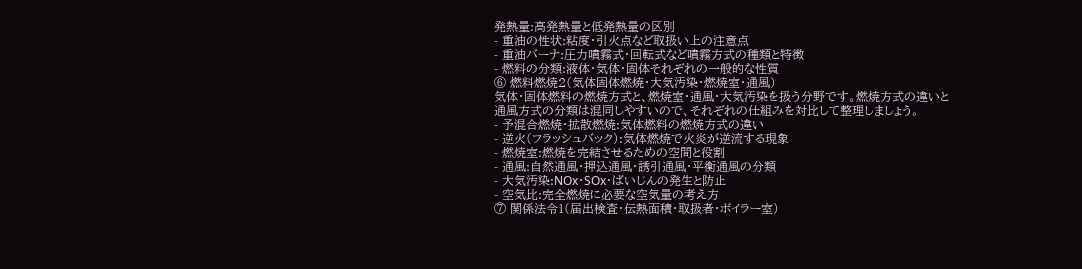発熱量:高発熱量と低発熱量の区別
- 重油の性状:粘度・引火点など取扱い上の注意点
- 重油バーナ:圧力噴霧式・回転式など噴霧方式の種類と特徴
- 燃料の分類:液体・気体・固体それぞれの一般的な性質
⑥ 燃料燃焼2(気体固体燃焼・大気汚染・燃焼室・通風)
気体・固体燃料の燃焼方式と、燃焼室・通風・大気汚染を扱う分野です。燃焼方式の違いと通風方式の分類は混同しやすいので、それぞれの仕組みを対比して整理しましょう。
- 予混合燃焼・拡散燃焼:気体燃料の燃焼方式の違い
- 逆火(フラッシュバック):気体燃焼で火炎が逆流する現象
- 燃焼室:燃焼を完結させるための空間と役割
- 通風:自然通風・押込通風・誘引通風・平衡通風の分類
- 大気汚染:NOx・SOx・ばいじんの発生と防止
- 空気比:完全燃焼に必要な空気量の考え方
⑦ 関係法令1(届出検査・伝熱面積・取扱者・ボイラー室)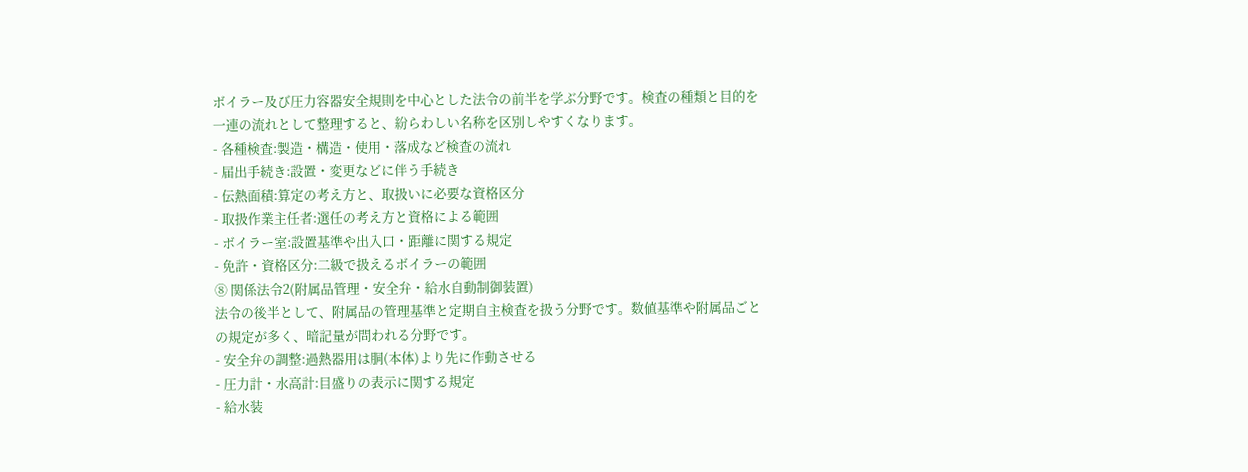ボイラー及び圧力容器安全規則を中心とした法令の前半を学ぶ分野です。検査の種類と目的を一連の流れとして整理すると、紛らわしい名称を区別しやすくなります。
- 各種検査:製造・構造・使用・落成など検査の流れ
- 届出手続き:設置・変更などに伴う手続き
- 伝熱面積:算定の考え方と、取扱いに必要な資格区分
- 取扱作業主任者:選任の考え方と資格による範囲
- ボイラー室:設置基準や出入口・距離に関する規定
- 免許・資格区分:二級で扱えるボイラーの範囲
⑧ 関係法令2(附属品管理・安全弁・給水自動制御装置)
法令の後半として、附属品の管理基準と定期自主検査を扱う分野です。数値基準や附属品ごとの規定が多く、暗記量が問われる分野です。
- 安全弁の調整:過熱器用は胴(本体)より先に作動させる
- 圧力計・水高計:目盛りの表示に関する規定
- 給水装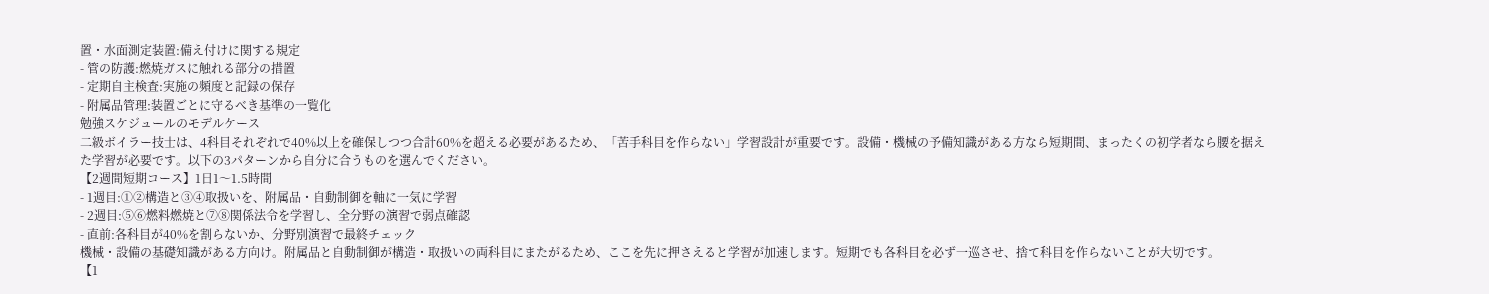置・水面測定装置:備え付けに関する規定
- 管の防護:燃焼ガスに触れる部分の措置
- 定期自主検査:実施の頻度と記録の保存
- 附属品管理:装置ごとに守るべき基準の一覧化
勉強スケジュールのモデルケース
二級ボイラー技士は、4科目それぞれで40%以上を確保しつつ合計60%を超える必要があるため、「苦手科目を作らない」学習設計が重要です。設備・機械の予備知識がある方なら短期間、まったくの初学者なら腰を据えた学習が必要です。以下の3パターンから自分に合うものを選んでください。
【2週間短期コース】1日1〜1.5時間
- 1週目:①②構造と③④取扱いを、附属品・自動制御を軸に一気に学習
- 2週目:⑤⑥燃料燃焼と⑦⑧関係法令を学習し、全分野の演習で弱点確認
- 直前:各科目が40%を割らないか、分野別演習で最終チェック
機械・設備の基礎知識がある方向け。附属品と自動制御が構造・取扱いの両科目にまたがるため、ここを先に押さえると学習が加速します。短期でも各科目を必ず一巡させ、捨て科目を作らないことが大切です。
【1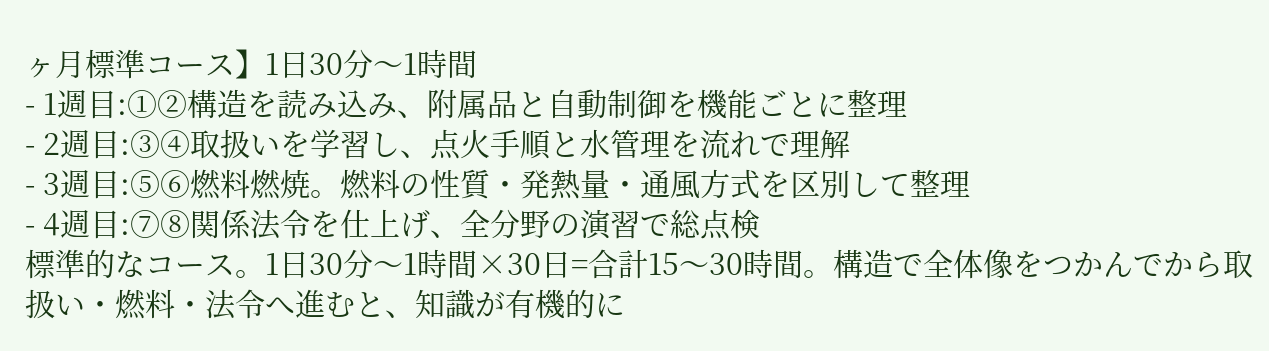ヶ月標準コース】1日30分〜1時間
- 1週目:①②構造を読み込み、附属品と自動制御を機能ごとに整理
- 2週目:③④取扱いを学習し、点火手順と水管理を流れで理解
- 3週目:⑤⑥燃料燃焼。燃料の性質・発熱量・通風方式を区別して整理
- 4週目:⑦⑧関係法令を仕上げ、全分野の演習で総点検
標準的なコース。1日30分〜1時間×30日=合計15〜30時間。構造で全体像をつかんでから取扱い・燃料・法令へ進むと、知識が有機的に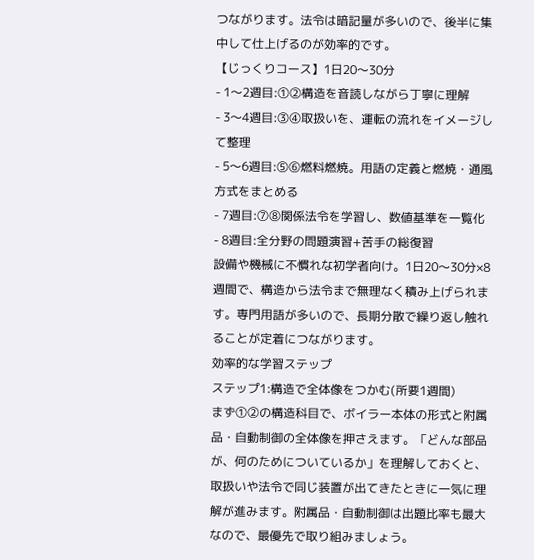つながります。法令は暗記量が多いので、後半に集中して仕上げるのが効率的です。
【じっくりコース】1日20〜30分
- 1〜2週目:①②構造を音読しながら丁寧に理解
- 3〜4週目:③④取扱いを、運転の流れをイメージして整理
- 5〜6週目:⑤⑥燃料燃焼。用語の定義と燃焼・通風方式をまとめる
- 7週目:⑦⑧関係法令を学習し、数値基準を一覧化
- 8週目:全分野の問題演習+苦手の総復習
設備や機械に不慣れな初学者向け。1日20〜30分×8週間で、構造から法令まで無理なく積み上げられます。専門用語が多いので、長期分散で繰り返し触れることが定着につながります。
効率的な学習ステップ
ステップ1:構造で全体像をつかむ(所要1週間)
まず①②の構造科目で、ボイラー本体の形式と附属品・自動制御の全体像を押さえます。「どんな部品が、何のためについているか」を理解しておくと、取扱いや法令で同じ装置が出てきたときに一気に理解が進みます。附属品・自動制御は出題比率も最大なので、最優先で取り組みましょう。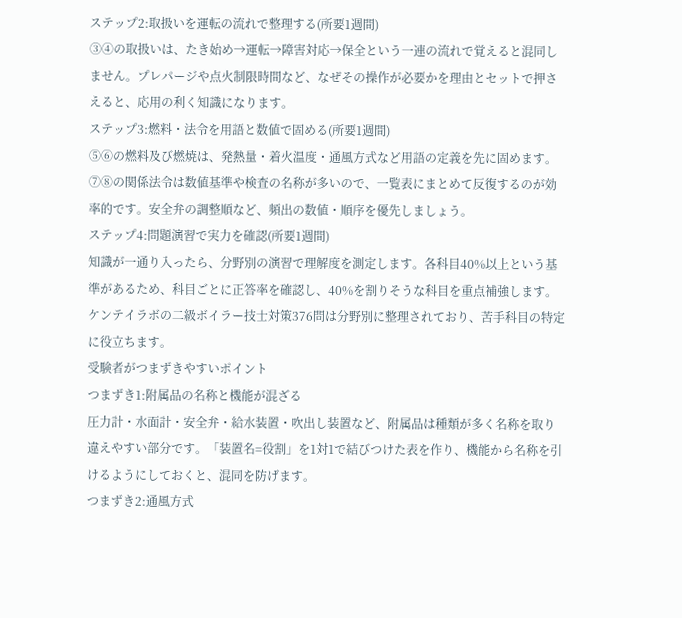ステップ2:取扱いを運転の流れで整理する(所要1週間)
③④の取扱いは、たき始め→運転→障害対応→保全という一連の流れで覚えると混同しません。プレパージや点火制限時間など、なぜその操作が必要かを理由とセットで押さえると、応用の利く知識になります。
ステップ3:燃料・法令を用語と数値で固める(所要1週間)
⑤⑥の燃料及び燃焼は、発熱量・着火温度・通風方式など用語の定義を先に固めます。⑦⑧の関係法令は数値基準や検査の名称が多いので、一覧表にまとめて反復するのが効率的です。安全弁の調整順など、頻出の数値・順序を優先しましょう。
ステップ4:問題演習で実力を確認(所要1週間)
知識が一通り入ったら、分野別の演習で理解度を測定します。各科目40%以上という基準があるため、科目ごとに正答率を確認し、40%を割りそうな科目を重点補強します。ケンテイラボの二級ボイラー技士対策376問は分野別に整理されており、苦手科目の特定に役立ちます。
受験者がつまずきやすいポイント
つまずき1:附属品の名称と機能が混ざる
圧力計・水面計・安全弁・給水装置・吹出し装置など、附属品は種類が多く名称を取り違えやすい部分です。「装置名=役割」を1対1で結びつけた表を作り、機能から名称を引けるようにしておくと、混同を防げます。
つまずき2:通風方式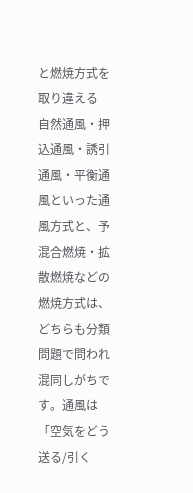と燃焼方式を取り違える
自然通風・押込通風・誘引通風・平衡通風といった通風方式と、予混合燃焼・拡散燃焼などの燃焼方式は、どちらも分類問題で問われ混同しがちです。通風は「空気をどう送る/引く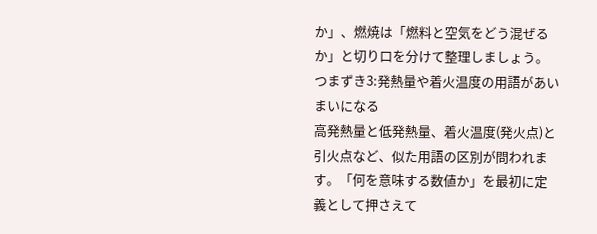か」、燃焼は「燃料と空気をどう混ぜるか」と切り口を分けて整理しましょう。
つまずき3:発熱量や着火温度の用語があいまいになる
高発熱量と低発熱量、着火温度(発火点)と引火点など、似た用語の区別が問われます。「何を意味する数値か」を最初に定義として押さえて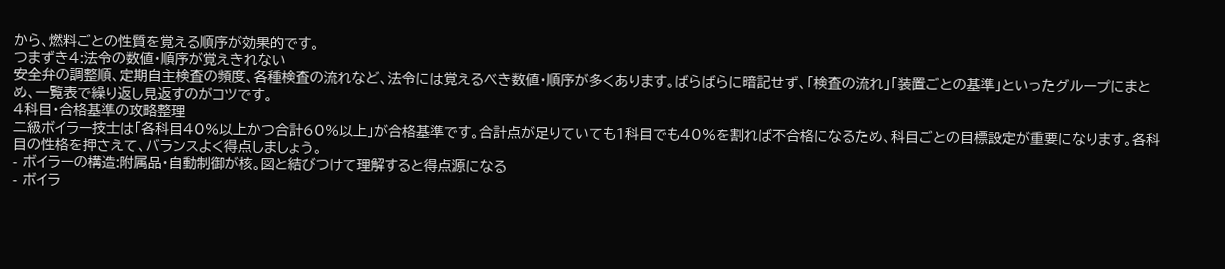から、燃料ごとの性質を覚える順序が効果的です。
つまずき4:法令の数値・順序が覚えきれない
安全弁の調整順、定期自主検査の頻度、各種検査の流れなど、法令には覚えるべき数値・順序が多くあります。ばらばらに暗記せず、「検査の流れ」「装置ごとの基準」といったグループにまとめ、一覧表で繰り返し見返すのがコツです。
4科目・合格基準の攻略整理
二級ボイラー技士は「各科目40%以上かつ合計60%以上」が合格基準です。合計点が足りていても1科目でも40%を割れば不合格になるため、科目ごとの目標設定が重要になります。各科目の性格を押さえて、バランスよく得点しましょう。
- ボイラーの構造:附属品・自動制御が核。図と結びつけて理解すると得点源になる
- ボイラ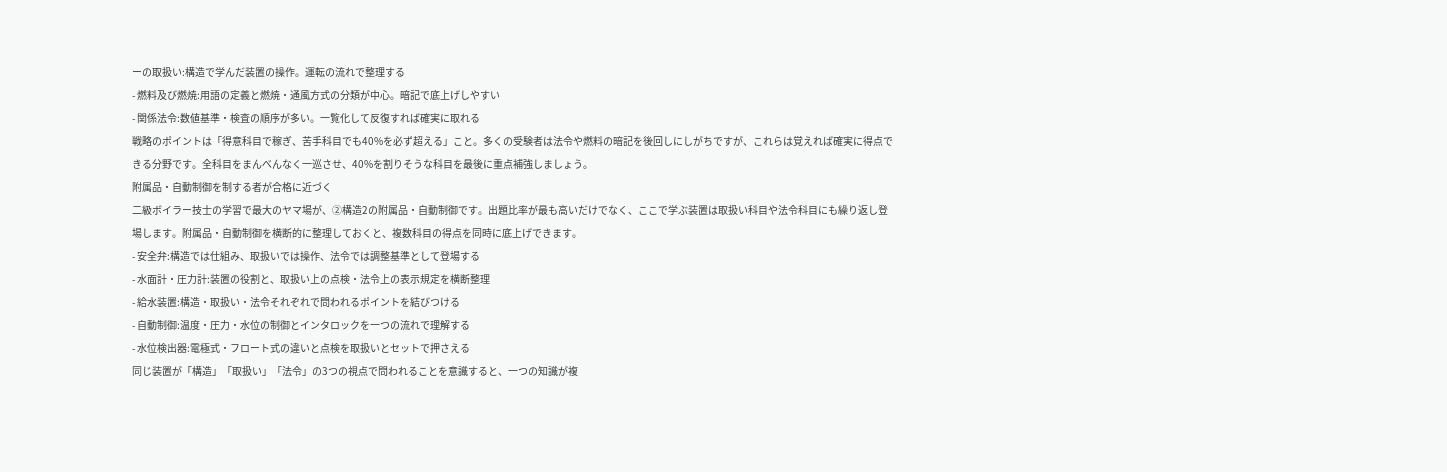ーの取扱い:構造で学んだ装置の操作。運転の流れで整理する
- 燃料及び燃焼:用語の定義と燃焼・通風方式の分類が中心。暗記で底上げしやすい
- 関係法令:数値基準・検査の順序が多い。一覧化して反復すれば確実に取れる
戦略のポイントは「得意科目で稼ぎ、苦手科目でも40%を必ず超える」こと。多くの受験者は法令や燃料の暗記を後回しにしがちですが、これらは覚えれば確実に得点できる分野です。全科目をまんべんなく一巡させ、40%を割りそうな科目を最後に重点補強しましょう。
附属品・自動制御を制する者が合格に近づく
二級ボイラー技士の学習で最大のヤマ場が、②構造2の附属品・自動制御です。出題比率が最も高いだけでなく、ここで学ぶ装置は取扱い科目や法令科目にも繰り返し登場します。附属品・自動制御を横断的に整理しておくと、複数科目の得点を同時に底上げできます。
- 安全弁:構造では仕組み、取扱いでは操作、法令では調整基準として登場する
- 水面計・圧力計:装置の役割と、取扱い上の点検・法令上の表示規定を横断整理
- 給水装置:構造・取扱い・法令それぞれで問われるポイントを結びつける
- 自動制御:温度・圧力・水位の制御とインタロックを一つの流れで理解する
- 水位検出器:電極式・フロート式の違いと点検を取扱いとセットで押さえる
同じ装置が「構造」「取扱い」「法令」の3つの視点で問われることを意識すると、一つの知識が複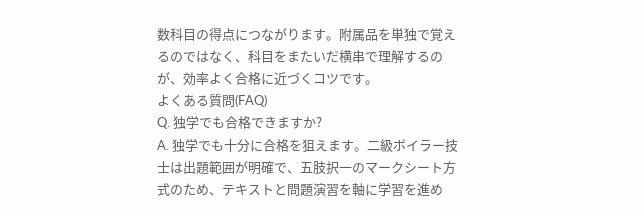数科目の得点につながります。附属品を単独で覚えるのではなく、科目をまたいだ横串で理解するのが、効率よく合格に近づくコツです。
よくある質問(FAQ)
Q. 独学でも合格できますか?
A. 独学でも十分に合格を狙えます。二級ボイラー技士は出題範囲が明確で、五肢択一のマークシート方式のため、テキストと問題演習を軸に学習を進め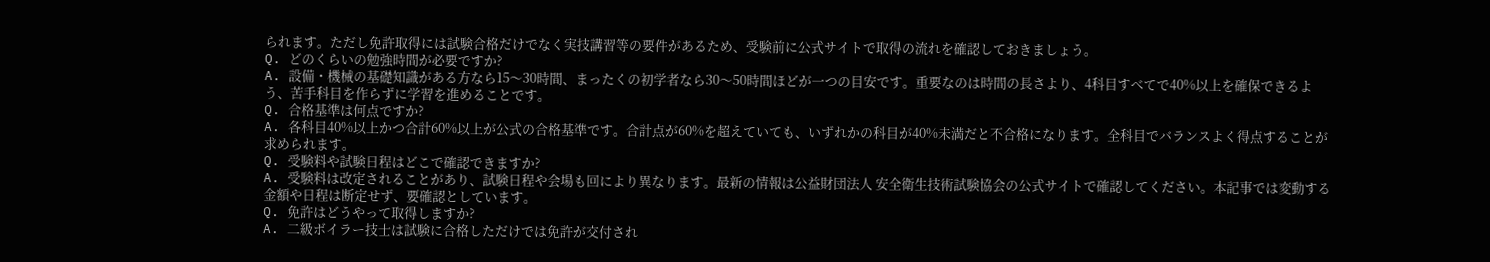られます。ただし免許取得には試験合格だけでなく実技講習等の要件があるため、受験前に公式サイトで取得の流れを確認しておきましょう。
Q. どのくらいの勉強時間が必要ですか?
A. 設備・機械の基礎知識がある方なら15〜30時間、まったくの初学者なら30〜50時間ほどが一つの目安です。重要なのは時間の長さより、4科目すべてで40%以上を確保できるよう、苦手科目を作らずに学習を進めることです。
Q. 合格基準は何点ですか?
A. 各科目40%以上かつ合計60%以上が公式の合格基準です。合計点が60%を超えていても、いずれかの科目が40%未満だと不合格になります。全科目でバランスよく得点することが求められます。
Q. 受験料や試験日程はどこで確認できますか?
A. 受験料は改定されることがあり、試験日程や会場も回により異なります。最新の情報は公益財団法人 安全衛生技術試験協会の公式サイトで確認してください。本記事では変動する金額や日程は断定せず、要確認としています。
Q. 免許はどうやって取得しますか?
A. 二級ボイラー技士は試験に合格しただけでは免許が交付され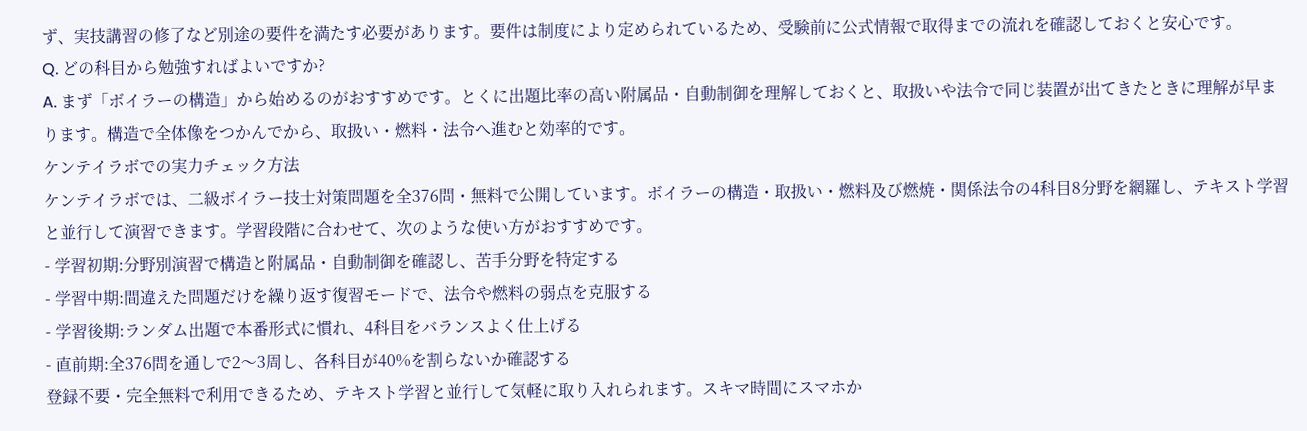ず、実技講習の修了など別途の要件を満たす必要があります。要件は制度により定められているため、受験前に公式情報で取得までの流れを確認しておくと安心です。
Q. どの科目から勉強すればよいですか?
A. まず「ボイラーの構造」から始めるのがおすすめです。とくに出題比率の高い附属品・自動制御を理解しておくと、取扱いや法令で同じ装置が出てきたときに理解が早まります。構造で全体像をつかんでから、取扱い・燃料・法令へ進むと効率的です。
ケンテイラボでの実力チェック方法
ケンテイラボでは、二級ボイラー技士対策問題を全376問・無料で公開しています。ボイラーの構造・取扱い・燃料及び燃焼・関係法令の4科目8分野を網羅し、テキスト学習と並行して演習できます。学習段階に合わせて、次のような使い方がおすすめです。
- 学習初期:分野別演習で構造と附属品・自動制御を確認し、苦手分野を特定する
- 学習中期:間違えた問題だけを繰り返す復習モードで、法令や燃料の弱点を克服する
- 学習後期:ランダム出題で本番形式に慣れ、4科目をバランスよく仕上げる
- 直前期:全376問を通しで2〜3周し、各科目が40%を割らないか確認する
登録不要・完全無料で利用できるため、テキスト学習と並行して気軽に取り入れられます。スキマ時間にスマホか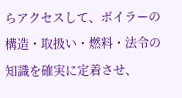らアクセスして、ボイラーの構造・取扱い・燃料・法令の知識を確実に定着させ、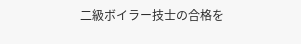二級ボイラー技士の合格を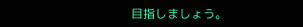目指しましょう。